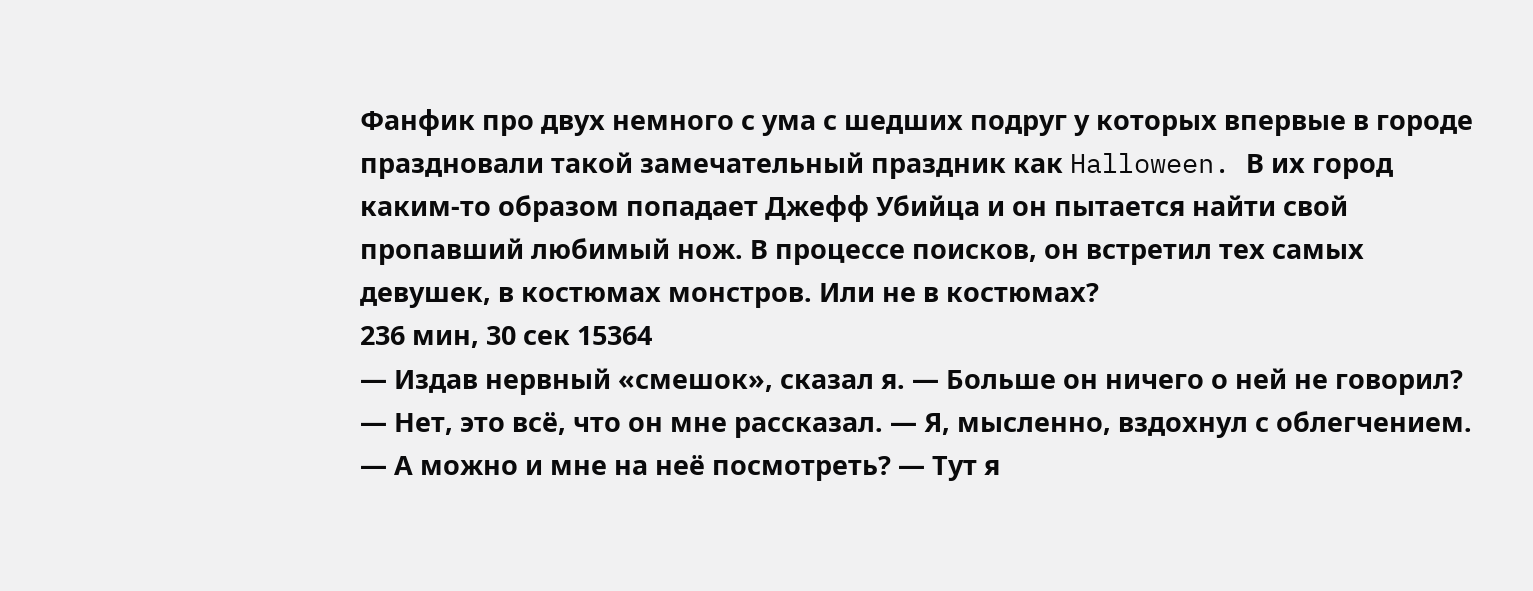Фанфик про двух немного с ума с шедших подруг у которых впервые в городе праздновали такой замечательный праздник как Halloween. В их город каким-то образом попадает Джефф Убийца и он пытается найти свой пропавший любимый нож. В процессе поисков, он встретил тех самых девушек, в костюмах монстров. Или не в костюмах?
236 мин, 30 сек 15364
— Издав нервный «смешок», сказал я. — Больше он ничего о ней не говорил?
— Нет, это всё, что он мне рассказал. — Я, мысленно, вздохнул с облегчением. — А можно и мне на неё посмотреть? — Тут я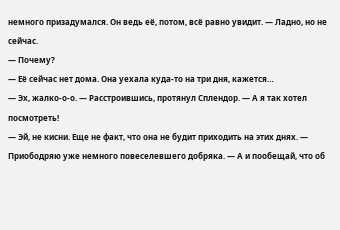немного призадумался. Он ведь её, потом, всё равно увидит. — Ладно, но не сейчас.
— Почему?
— Её сейчас нет дома. Она уехала куда-то на три дня, кажется…
— Эх, жалко-о-о. — Расстроившись, протянул Сплендор. — А я так хотел посмотреть!
— Эй, не кисни. Еще не факт, что она не будит приходить на этих днях. — Приободряю уже немного повеселевшего добряка. — А и пообещай, что об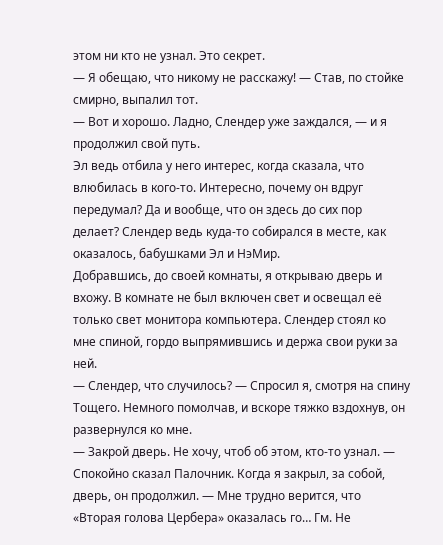этом ни кто не узнал. Это секрет.
— Я обещаю, что никому не расскажу! — Став, по стойке смирно, выпалил тот.
— Вот и хорошо. Ладно, Слендер уже заждался, — и я продолжил свой путь.
Эл ведь отбила у него интерес, когда сказала, что влюбилась в кого-то. Интересно, почему он вдруг передумал? Да и вообще, что он здесь до сих пор делает? Слендер ведь куда-то собирался в месте, как оказалось, бабушками Эл и НэМир.
Добравшись, до своей комнаты, я открываю дверь и вхожу. В комнате не был включен свет и освещал её только свет монитора компьютера. Слендер стоял ко мне спиной, гордо выпрямившись и держа свои руки за ней.
— Слендер, что случилось? — Спросил я, смотря на спину Тощего. Немного помолчав, и вскоре тяжко вздохнув, он развернулся ко мне.
— Закрой дверь. Не хочу, чтоб об этом, кто-то узнал. — Спокойно сказал Палочник. Когда я закрыл, за собой, дверь, он продолжил. — Мне трудно верится, что «Вторая голова Цербера» оказалась го… Гм. Не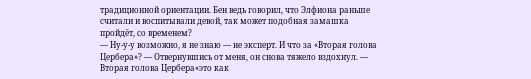традиционной ориентации. Бен ведь говорил, что Элфиона раньше считали и воспитывали девой, так может подобная замашка пройдёт, со временем?
— Ну-у-у возможно, я не знаю — не эксперт. И что за «Вторая голова Цербера»? — Отвернувшись от меня, он снова тяжело вздохнул. — Вторая голова Цербера«это как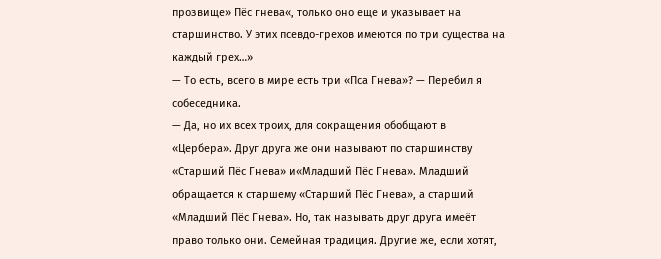прозвище» Пёс гнева«, только оно еще и указывает на старшинство. У этих псевдо-грехов имеются по три существа на каждый грех…»
— То есть, всего в мире есть три «Пса Гнева»? — Перебил я собеседника.
— Да, но их всех троих, для сокращения обобщают в «Цербера». Друг друга же они называют по старшинству «Старший Пёс Гнева» и«Младший Пёс Гнева». Младший обращается к старшему «Старший Пёс Гнева», а старший «Младший Пёс Гнева». Но, так называть друг друга имеёт право только они. Семейная традиция. Другие же, если хотят,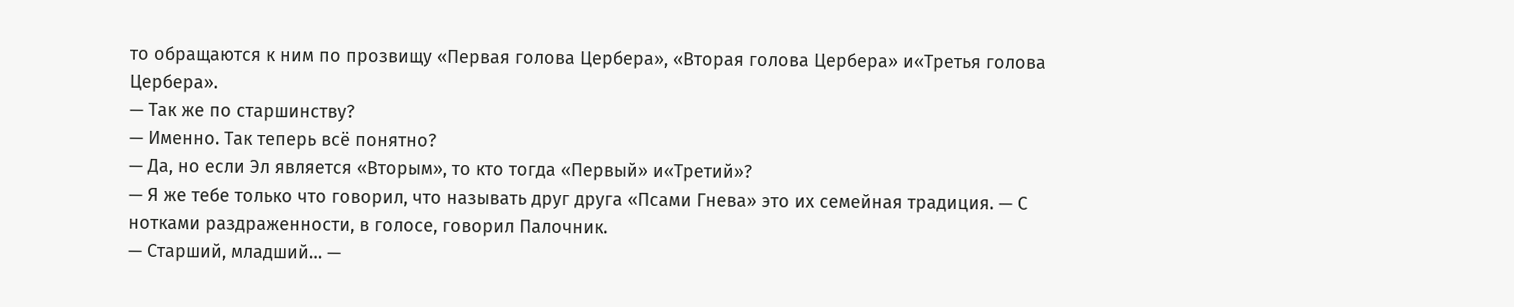то обращаются к ним по прозвищу «Первая голова Цербера», «Вторая голова Цербера» и«Третья голова Цербера».
— Так же по старшинству?
— Именно. Так теперь всё понятно?
— Да, но если Эл является «Вторым», то кто тогда «Первый» и«Третий»?
— Я же тебе только что говорил, что называть друг друга «Псами Гнева» это их семейная традиция. — С нотками раздраженности, в голосе, говорил Палочник.
— Старший, младший… —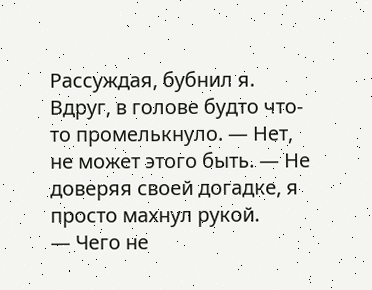Рассуждая, бубнил я. Вдруг, в голове будто что-то промелькнуло. — Нет, не может этого быть. — Не доверяя своей догадке, я просто махнул рукой.
— Чего не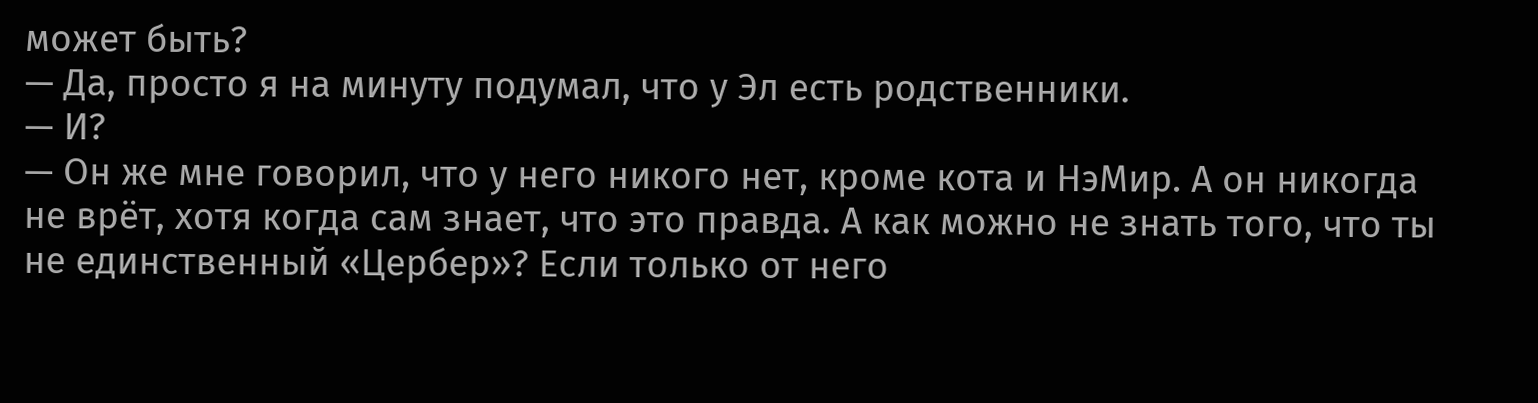может быть?
— Да, просто я на минуту подумал, что у Эл есть родственники.
— И?
— Он же мне говорил, что у него никого нет, кроме кота и НэМир. А он никогда не врёт, хотя когда сам знает, что это правда. А как можно не знать того, что ты не единственный «Цербер»? Если только от него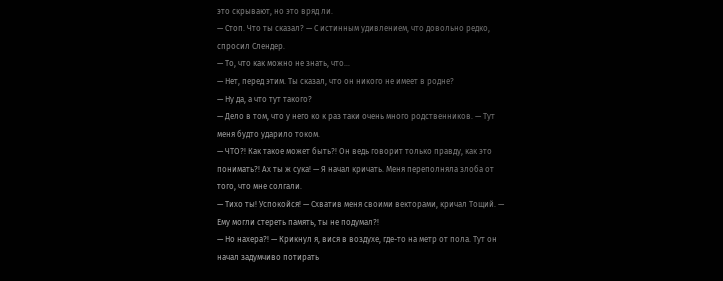это скрывают, но это вряд ли.
— Стоп. Что ты сказал? — С истинным удивлением, что довольно редко, спросил Слендер.
— То, что как можно не знать, что…
— Нет, перед этим. Ты сказал, что он никого не имеет в родне?
— Ну да, а что тут такого?
— Дело в том, что у него ко к раз таки очень много родственников. — Тут меня будто ударило током.
— ЧТО?! Как такое может быть?! Он ведь говорит только правду, как это понимать?! Ах ты ж сука! — Я начал кричать. Меня переполняла злоба от того, что мне солгали.
— Тихо ты! Успокойся! — Схватив меня своими векторами, кричал Тощий. — Ему могли стереть память, ты не подумал?!
— Но нахера?! — Крикнул я, вися в воздухе, где-то на метр от пола. Тут он начал задумчиво потирать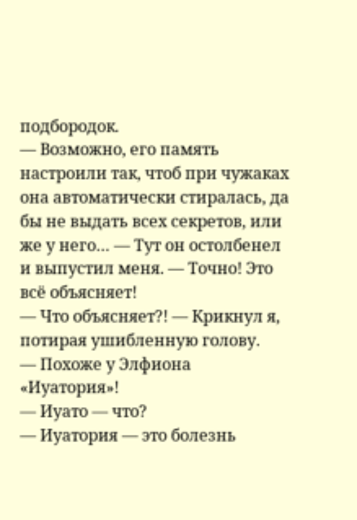подбородок.
— Возможно, его память настроили так, чтоб при чужаках она автоматически стиралась, да бы не выдать всех секретов, или же у него… — Тут он остолбенел и выпустил меня. — Точно! Это всё объясняет!
— Что объясняет?! — Крикнул я, потирая ушибленную голову.
— Похоже у Элфиона «Иуатория»!
— Иуато — что?
— Иуатория — это болезнь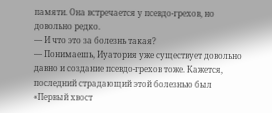памяти. Она встречается у псевдо-грехов, но довольно редко.
— И что это за болезнь такая?
— Понимаешь, Иуатория уже существует довольно давно и создание псевдо-грехов тоже. Кажется, последний страдающий этой болезнью был «Первый хвост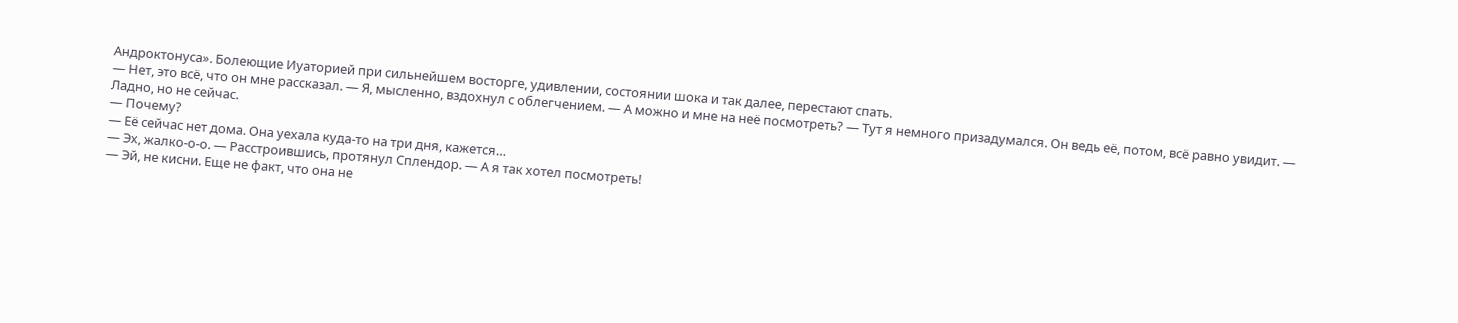Андроктонуса». Болеющие Иуаторией при сильнейшем восторге, удивлении, состоянии шока и так далее, перестают спать.
— Нет, это всё, что он мне рассказал. — Я, мысленно, вздохнул с облегчением. — А можно и мне на неё посмотреть? — Тут я немного призадумался. Он ведь её, потом, всё равно увидит. — Ладно, но не сейчас.
— Почему?
— Её сейчас нет дома. Она уехала куда-то на три дня, кажется…
— Эх, жалко-о-о. — Расстроившись, протянул Сплендор. — А я так хотел посмотреть!
— Эй, не кисни. Еще не факт, что она не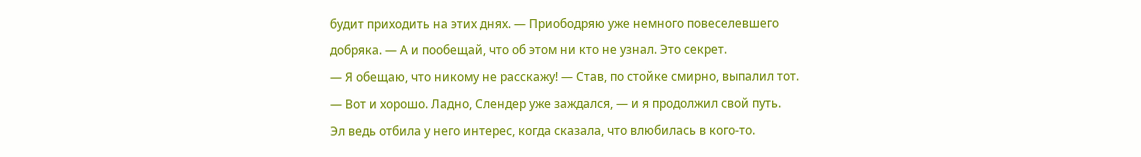будит приходить на этих днях. — Приободряю уже немного повеселевшего добряка. — А и пообещай, что об этом ни кто не узнал. Это секрет.
— Я обещаю, что никому не расскажу! — Став, по стойке смирно, выпалил тот.
— Вот и хорошо. Ладно, Слендер уже заждался, — и я продолжил свой путь.
Эл ведь отбила у него интерес, когда сказала, что влюбилась в кого-то.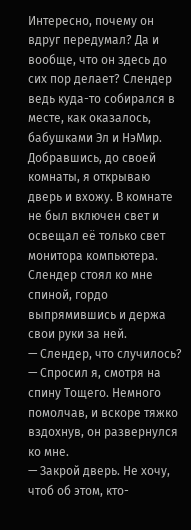Интересно, почему он вдруг передумал? Да и вообще, что он здесь до сих пор делает? Слендер ведь куда-то собирался в месте, как оказалось, бабушками Эл и НэМир.
Добравшись, до своей комнаты, я открываю дверь и вхожу. В комнате не был включен свет и освещал её только свет монитора компьютера. Слендер стоял ко мне спиной, гордо выпрямившись и держа свои руки за ней.
— Слендер, что случилось? — Спросил я, смотря на спину Тощего. Немного помолчав, и вскоре тяжко вздохнув, он развернулся ко мне.
— Закрой дверь. Не хочу, чтоб об этом, кто-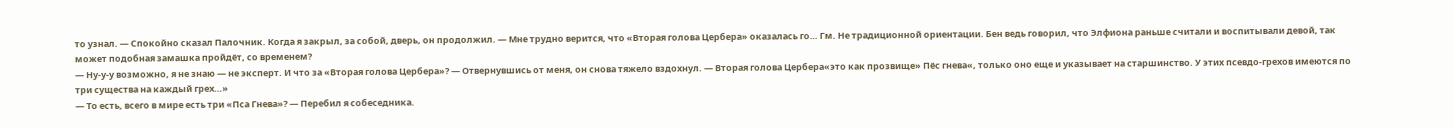то узнал. — Спокойно сказал Палочник. Когда я закрыл, за собой, дверь, он продолжил. — Мне трудно верится, что «Вторая голова Цербера» оказалась го… Гм. Не традиционной ориентации. Бен ведь говорил, что Элфиона раньше считали и воспитывали девой, так может подобная замашка пройдёт, со временем?
— Ну-у-у возможно, я не знаю — не эксперт. И что за «Вторая голова Цербера»? — Отвернувшись от меня, он снова тяжело вздохнул. — Вторая голова Цербера«это как прозвище» Пёс гнева«, только оно еще и указывает на старшинство. У этих псевдо-грехов имеются по три существа на каждый грех…»
— То есть, всего в мире есть три «Пса Гнева»? — Перебил я собеседника.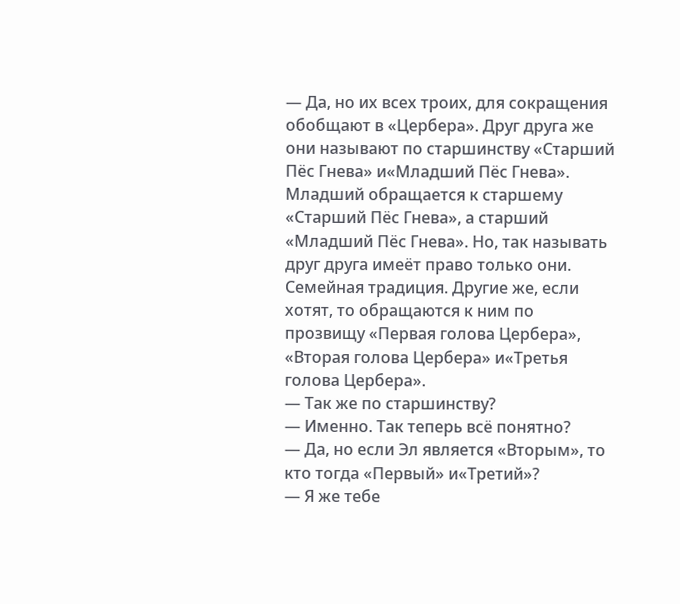— Да, но их всех троих, для сокращения обобщают в «Цербера». Друг друга же они называют по старшинству «Старший Пёс Гнева» и«Младший Пёс Гнева». Младший обращается к старшему «Старший Пёс Гнева», а старший «Младший Пёс Гнева». Но, так называть друг друга имеёт право только они. Семейная традиция. Другие же, если хотят, то обращаются к ним по прозвищу «Первая голова Цербера», «Вторая голова Цербера» и«Третья голова Цербера».
— Так же по старшинству?
— Именно. Так теперь всё понятно?
— Да, но если Эл является «Вторым», то кто тогда «Первый» и«Третий»?
— Я же тебе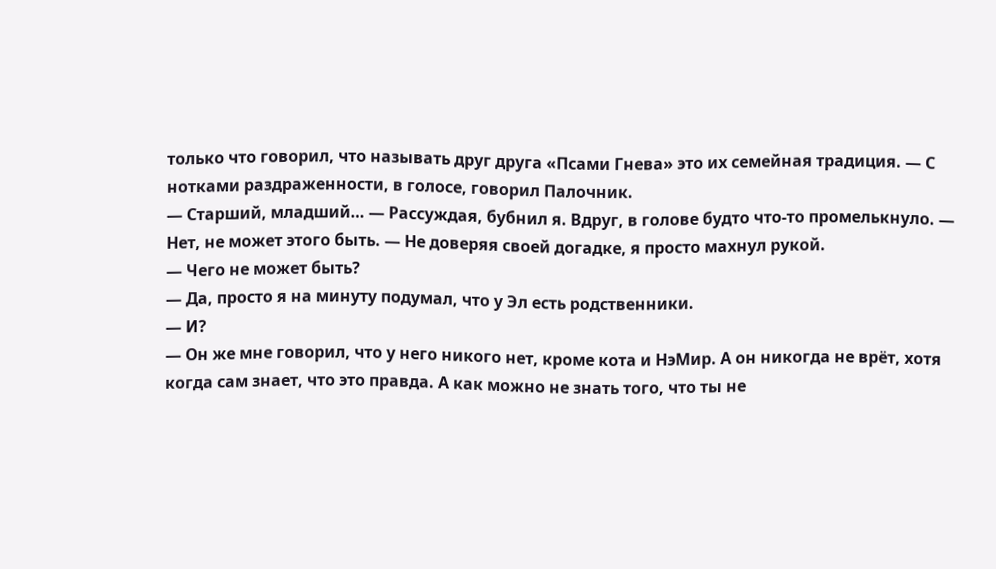только что говорил, что называть друг друга «Псами Гнева» это их семейная традиция. — С нотками раздраженности, в голосе, говорил Палочник.
— Старший, младший… — Рассуждая, бубнил я. Вдруг, в голове будто что-то промелькнуло. — Нет, не может этого быть. — Не доверяя своей догадке, я просто махнул рукой.
— Чего не может быть?
— Да, просто я на минуту подумал, что у Эл есть родственники.
— И?
— Он же мне говорил, что у него никого нет, кроме кота и НэМир. А он никогда не врёт, хотя когда сам знает, что это правда. А как можно не знать того, что ты не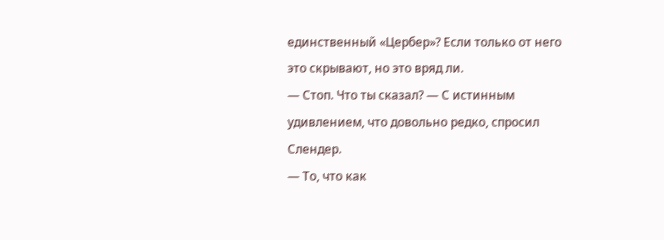единственный «Цербер»? Если только от него это скрывают, но это вряд ли.
— Стоп. Что ты сказал? — С истинным удивлением, что довольно редко, спросил Слендер.
— То, что как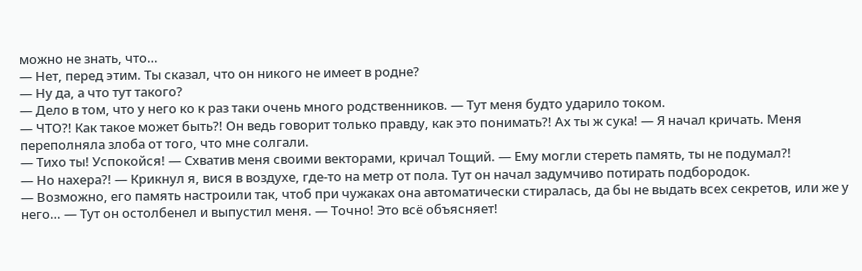можно не знать, что…
— Нет, перед этим. Ты сказал, что он никого не имеет в родне?
— Ну да, а что тут такого?
— Дело в том, что у него ко к раз таки очень много родственников. — Тут меня будто ударило током.
— ЧТО?! Как такое может быть?! Он ведь говорит только правду, как это понимать?! Ах ты ж сука! — Я начал кричать. Меня переполняла злоба от того, что мне солгали.
— Тихо ты! Успокойся! — Схватив меня своими векторами, кричал Тощий. — Ему могли стереть память, ты не подумал?!
— Но нахера?! — Крикнул я, вися в воздухе, где-то на метр от пола. Тут он начал задумчиво потирать подбородок.
— Возможно, его память настроили так, чтоб при чужаках она автоматически стиралась, да бы не выдать всех секретов, или же у него… — Тут он остолбенел и выпустил меня. — Точно! Это всё объясняет!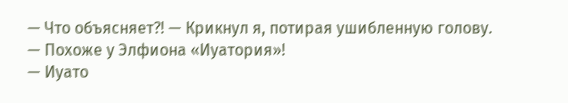— Что объясняет?! — Крикнул я, потирая ушибленную голову.
— Похоже у Элфиона «Иуатория»!
— Иуато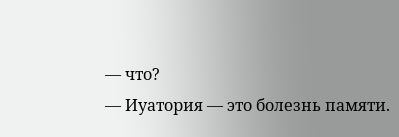— что?
— Иуатория — это болезнь памяти.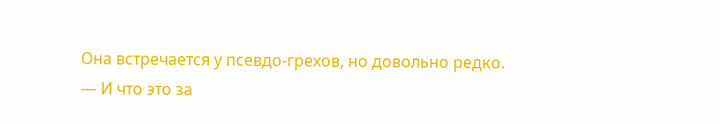Она встречается у псевдо-грехов, но довольно редко.
— И что это за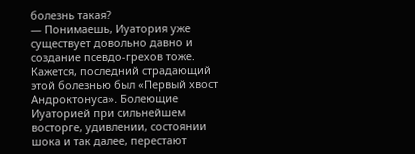болезнь такая?
— Понимаешь, Иуатория уже существует довольно давно и создание псевдо-грехов тоже. Кажется, последний страдающий этой болезнью был «Первый хвост Андроктонуса». Болеющие Иуаторией при сильнейшем восторге, удивлении, состоянии шока и так далее, перестают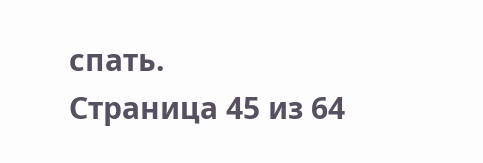спать.
Страница 45 из 64